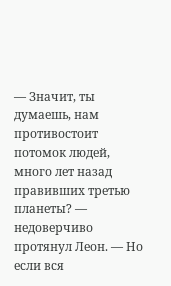— Значит, ты думаешь, нам противостоит потомок людей, много лет назад правивших третью планеты? — недоверчиво протянул Леон. — Но если вся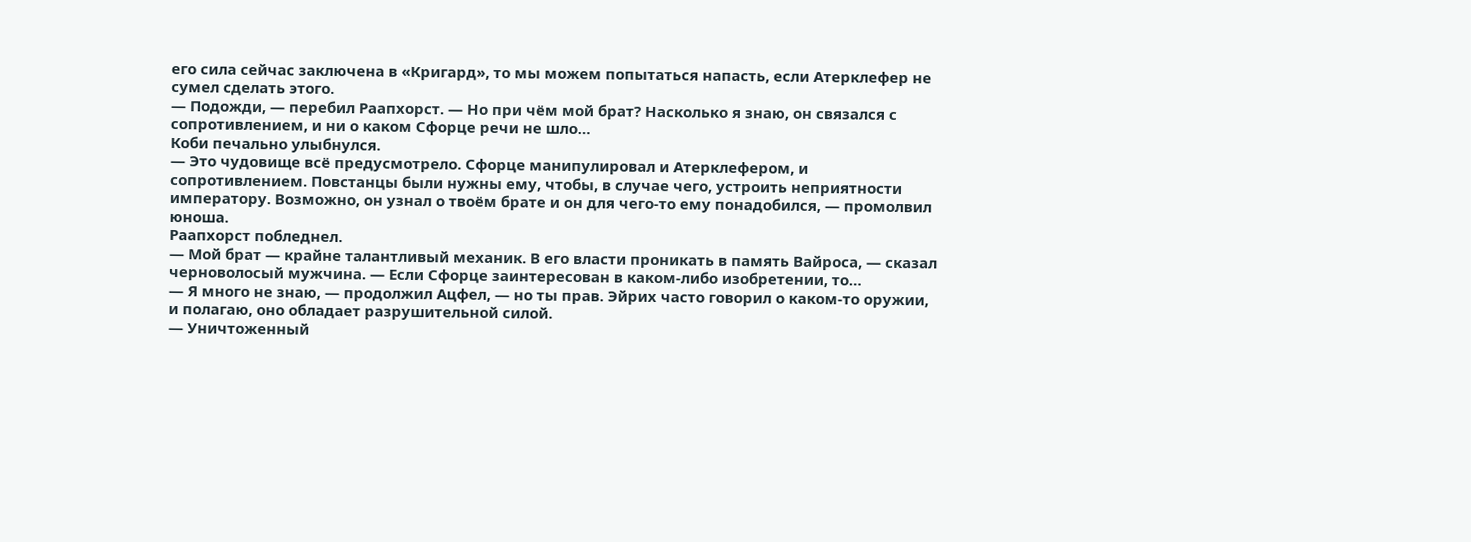его сила сейчас заключена в «Кригард», то мы можем попытаться напасть, если Атерклефер не сумел сделать этого.
— Подожди, — перебил Раапхорст. — Но при чём мой брат? Насколько я знаю, он связался с сопротивлением, и ни о каком Сфорце речи не шло…
Коби печально улыбнулся.
— Это чудовище всё предусмотрело. Сфорце манипулировал и Атерклефером, и сопротивлением. Повстанцы были нужны ему, чтобы, в случае чего, устроить неприятности императору. Возможно, он узнал о твоём брате и он для чего-то ему понадобился, — промолвил юноша.
Раапхорст побледнел.
— Мой брат — крайне талантливый механик. В его власти проникать в память Вайроса, — сказал черноволосый мужчина. — Если Сфорце заинтересован в каком-либо изобретении, то…
— Я много не знаю, — продолжил Ацфел, — но ты прав. Эйрих часто говорил о каком-то оружии, и полагаю, оно обладает разрушительной силой.
— Уничтоженный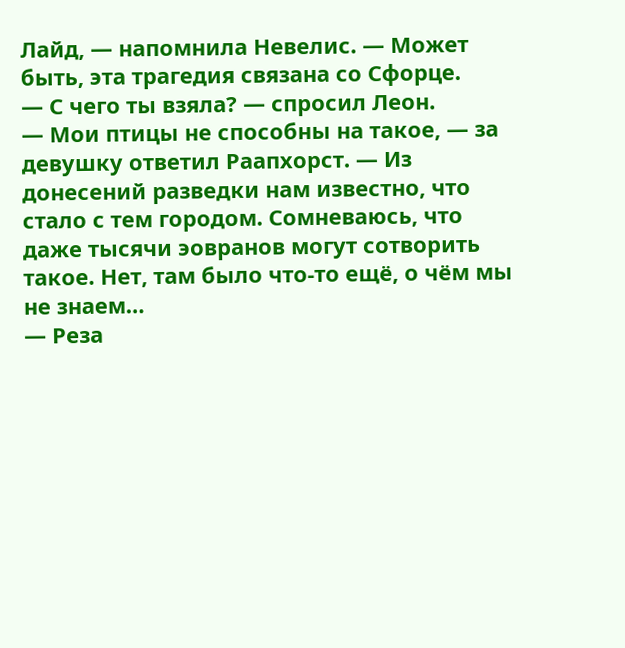Лайд, — напомнила Невелис. — Может быть, эта трагедия связана со Сфорце.
— С чего ты взяла? — спросил Леон.
— Мои птицы не способны на такое, — за девушку ответил Раапхорст. — Из донесений разведки нам известно, что стало с тем городом. Сомневаюсь, что даже тысячи эовранов могут сотворить такое. Нет, там было что-то ещё, о чём мы не знаем…
— Реза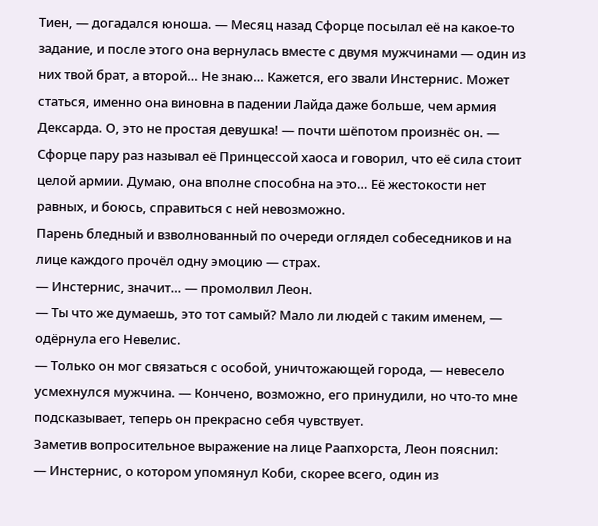Тиен, — догадался юноша. — Месяц назад Сфорце посылал её на какое-то задание, и после этого она вернулась вместе с двумя мужчинами — один из них твой брат, а второй… Не знаю… Кажется, его звали Инстернис. Может статься, именно она виновна в падении Лайда даже больше, чем армия Дексарда. О, это не простая девушка! — почти шёпотом произнёс он. — Сфорце пару раз называл её Принцессой хаоса и говорил, что её сила стоит целой армии. Думаю, она вполне способна на это… Её жестокости нет равных, и боюсь, справиться с ней невозможно.
Парень бледный и взволнованный по очереди оглядел собеседников и на лице каждого прочёл одну эмоцию — страх.
— Инстернис, значит… — промолвил Леон.
— Ты что же думаешь, это тот самый? Мало ли людей с таким именем, — одёрнула его Невелис.
— Только он мог связаться с особой, уничтожающей города, — невесело усмехнулся мужчина. — Кончено, возможно, его принудили, но что-то мне подсказывает, теперь он прекрасно себя чувствует.
Заметив вопросительное выражение на лице Раапхорста, Леон пояснил:
— Инстернис, о котором упомянул Коби, скорее всего, один из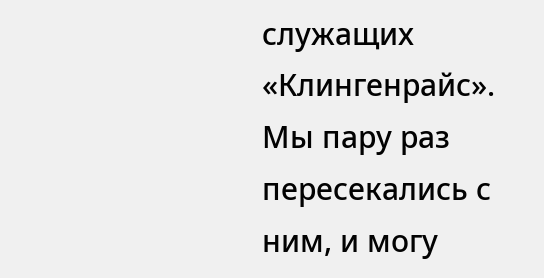служащих «Клингенрайс». Мы пару раз пересекались с ним, и могу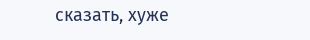сказать, хуже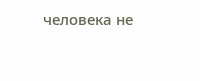человека не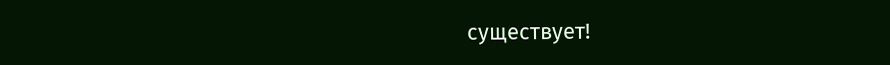существует!